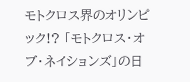モトクロス界のオリンピック!? 「モトクロス・オブ・ネイションズ」の日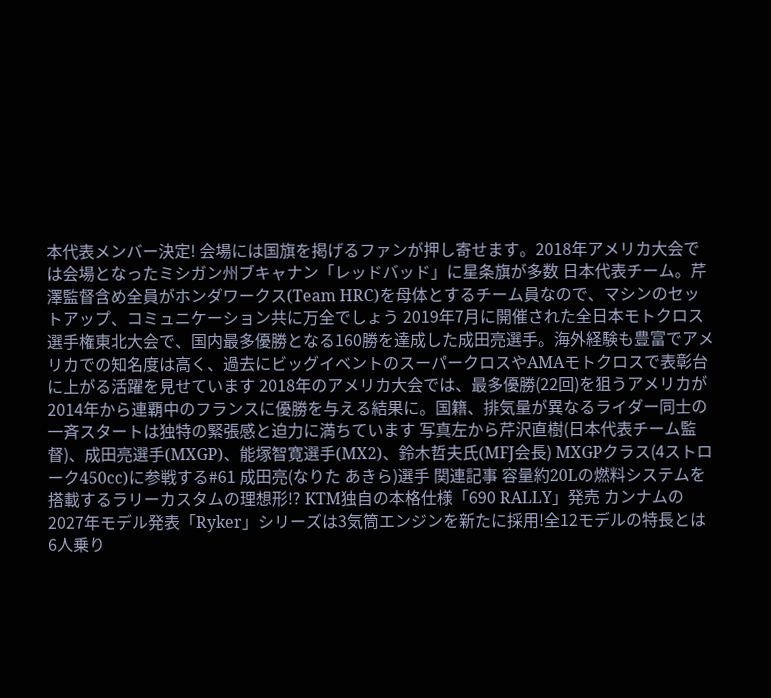本代表メンバー決定! 会場には国旗を掲げるファンが押し寄せます。2018年アメリカ大会では会場となったミシガン州ブキャナン「レッドバッド」に星条旗が多数 日本代表チーム。芹澤監督含め全員がホンダワークス(Team HRC)を母体とするチーム員なので、マシンのセットアップ、コミュニケーション共に万全でしょう 2019年7月に開催された全日本モトクロス選手権東北大会で、国内最多優勝となる160勝を達成した成田亮選手。海外経験も豊富でアメリカでの知名度は高く、過去にビッグイベントのスーパークロスやAMAモトクロスで表彰台に上がる活躍を見せています 2018年のアメリカ大会では、最多優勝(22回)を狙うアメリカが2014年から連覇中のフランスに優勝を与える結果に。国籍、排気量が異なるライダー同士の一斉スタートは独特の緊張感と迫力に満ちています 写真左から芹沢直樹(日本代表チーム監督)、成田亮選手(MXGP)、能塚智寛選手(MX2)、鈴木哲夫氏(MFJ会長) MXGPクラス(4ストローク450cc)に参戦する#61 成田亮(なりた あきら)選手 関連記事 容量約20Lの燃料システムを搭載するラリーカスタムの理想形!? KTM独自の本格仕様「690 RALLY」発売 カンナムの2027年モデル発表「Ryker」シリーズは3気筒エンジンを新たに採用!全12モデルの特長とは 6人乗り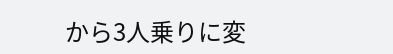から3人乗りに変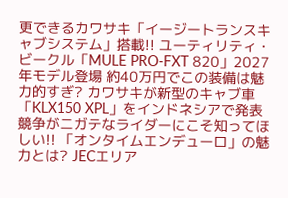更できるカワサキ「イージートランスキャブシステム」搭載!! ユーティリティ・ビークル「MULE PRO-FXT 820」2027年モデル登場 約40万円でこの装備は魅力的すぎ? カワサキが新型のキャブ車「KLX150 XPL」をインドネシアで発表 競争がニガテなライダーにこそ知ってほしい!! 「オンタイムエンデューロ」の魅力とは? JECエリア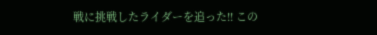戦に挑戦したライダーを追った!! この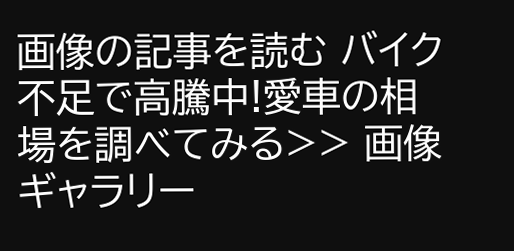画像の記事を読む バイク不足で高騰中!愛車の相場を調べてみる>> 画像ギャラリー